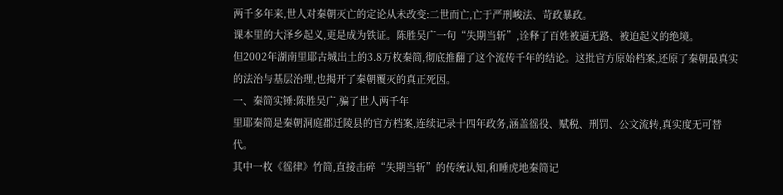两千多年来,世人对秦朝灭亡的定论从未改变:二世而亡,亡于严刑峻法、苛政暴政。
课本里的大泽乡起义,更是成为铁证。陈胜吴广一句“失期当斩”,诠释了百姓被逼无路、被迫起义的绝境。
但2002年湖南里耶古城出土的3.8万枚秦简,彻底推翻了这个流传千年的结论。这批官方原始档案,还原了秦朝最真实的法治与基层治理,也揭开了秦朝覆灭的真正死因。
一、秦简实锤:陈胜吴广,骗了世人两千年
里耶秦简是秦朝洞庭郡迁陵县的官方档案,连续记录十四年政务,涵盖徭役、赋税、刑罚、公文流转,真实度无可替代。
其中一枚《徭律》竹简,直接击碎“失期当斩”的传统认知,和睡虎地秦简记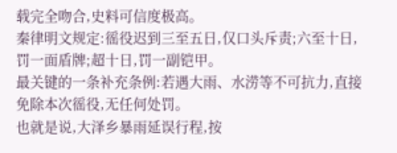载完全吻合,史料可信度极高。
秦律明文规定:徭役迟到三至五日,仅口头斥责;六至十日,罚一面盾牌;超十日,罚一副铠甲。
最关键的一条补充条例:若遇大雨、水涝等不可抗力,直接免除本次徭役,无任何处罚。
也就是说,大泽乡暴雨延误行程,按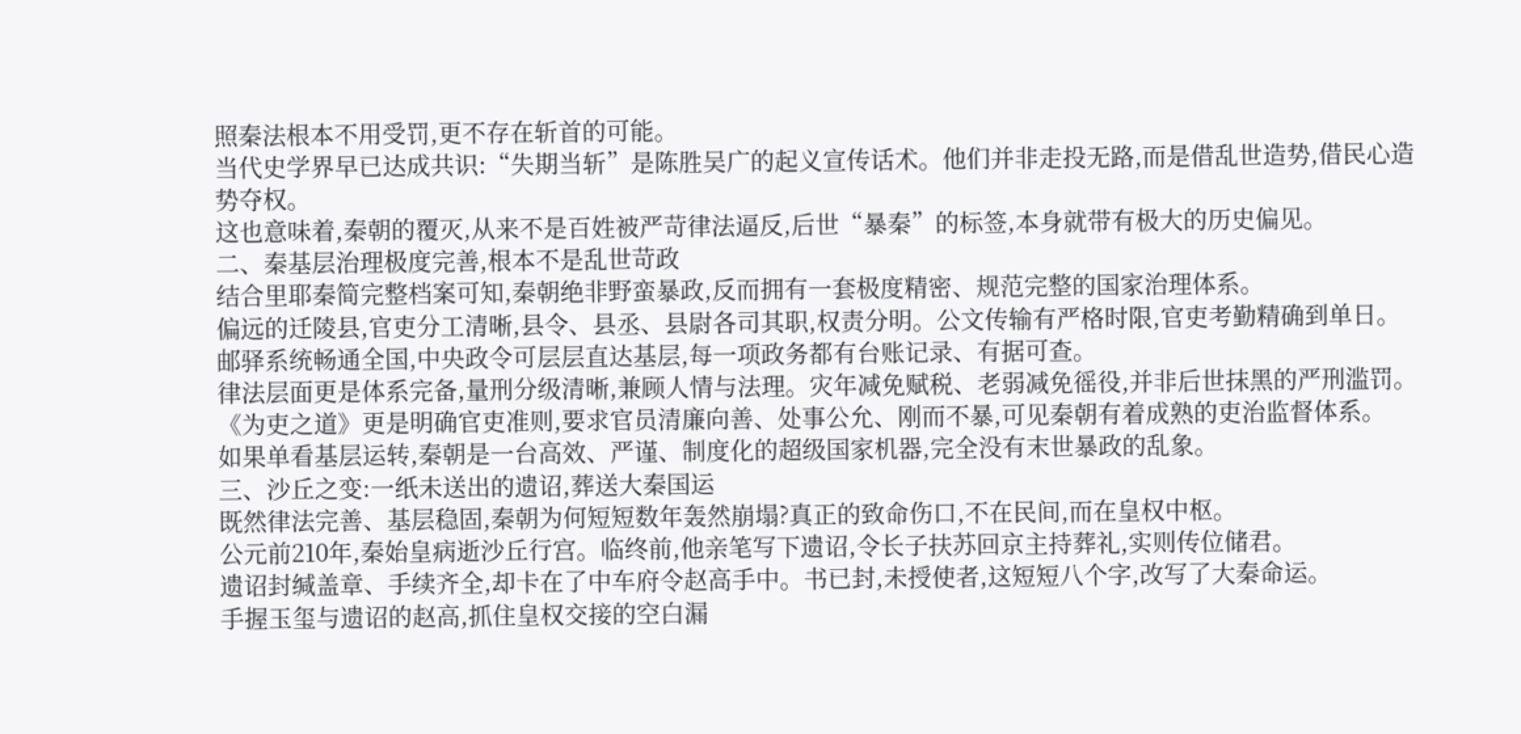照秦法根本不用受罚,更不存在斩首的可能。
当代史学界早已达成共识:“失期当斩”是陈胜吴广的起义宣传话术。他们并非走投无路,而是借乱世造势,借民心造势夺权。
这也意味着,秦朝的覆灭,从来不是百姓被严苛律法逼反,后世“暴秦”的标签,本身就带有极大的历史偏见。
二、秦基层治理极度完善,根本不是乱世苛政
结合里耶秦简完整档案可知,秦朝绝非野蛮暴政,反而拥有一套极度精密、规范完整的国家治理体系。
偏远的迁陵县,官吏分工清晰,县令、县丞、县尉各司其职,权责分明。公文传输有严格时限,官吏考勤精确到单日。
邮驿系统畅通全国,中央政令可层层直达基层,每一项政务都有台账记录、有据可查。
律法层面更是体系完备,量刑分级清晰,兼顾人情与法理。灾年减免赋税、老弱减免徭役,并非后世抹黑的严刑滥罚。
《为吏之道》更是明确官吏准则,要求官员清廉向善、处事公允、刚而不暴,可见秦朝有着成熟的吏治监督体系。
如果单看基层运转,秦朝是一台高效、严谨、制度化的超级国家机器,完全没有末世暴政的乱象。
三、沙丘之变:一纸未送出的遗诏,葬送大秦国运
既然律法完善、基层稳固,秦朝为何短短数年轰然崩塌?真正的致命伤口,不在民间,而在皇权中枢。
公元前210年,秦始皇病逝沙丘行宫。临终前,他亲笔写下遗诏,令长子扶苏回京主持葬礼,实则传位储君。
遗诏封缄盖章、手续齐全,却卡在了中车府令赵高手中。书已封,未授使者,这短短八个字,改写了大秦命运。
手握玉玺与遗诏的赵高,抓住皇权交接的空白漏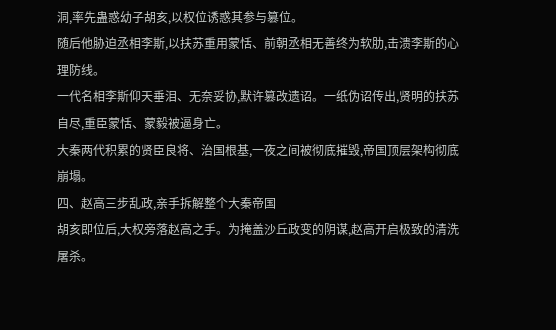洞,率先蛊惑幼子胡亥,以权位诱惑其参与篡位。
随后他胁迫丞相李斯,以扶苏重用蒙恬、前朝丞相无善终为软肋,击溃李斯的心理防线。
一代名相李斯仰天垂泪、无奈妥协,默许篡改遗诏。一纸伪诏传出,贤明的扶苏自尽,重臣蒙恬、蒙毅被逼身亡。
大秦两代积累的贤臣良将、治国根基,一夜之间被彻底摧毁,帝国顶层架构彻底崩塌。
四、赵高三步乱政,亲手拆解整个大秦帝国
胡亥即位后,大权旁落赵高之手。为掩盖沙丘政变的阴谋,赵高开启极致的清洗屠杀。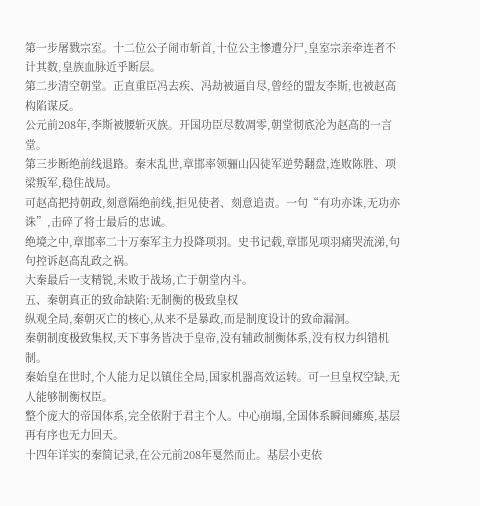第一步屠戮宗室。十二位公子闹市斩首,十位公主惨遭分尸,皇室宗亲牵连者不计其数,皇族血脉近乎断层。
第二步清空朝堂。正直重臣冯去疾、冯劫被逼自尽,曾经的盟友李斯,也被赵高构陷谋反。
公元前208年,李斯被腰斩灭族。开国功臣尽数凋零,朝堂彻底沦为赵高的一言堂。
第三步断绝前线退路。秦末乱世,章邯率领骊山囚徒军逆势翻盘,连败陈胜、项梁叛军,稳住战局。
可赵高把持朝政,刻意隔绝前线,拒见使者、刻意追责。一句“有功亦诛,无功亦诛”,击碎了将士最后的忠诚。
绝境之中,章邯率二十万秦军主力投降项羽。史书记载,章邯见项羽痛哭流涕,句句控诉赵高乱政之祸。
大秦最后一支精锐,未败于战场,亡于朝堂内斗。
五、秦朝真正的致命缺陷:无制衡的极致皇权
纵观全局,秦朝灭亡的核心,从来不是暴政,而是制度设计的致命漏洞。
秦朝制度极致集权,天下事务皆决于皇帝,没有辅政制衡体系,没有权力纠错机制。
秦始皇在世时,个人能力足以镇住全局,国家机器高效运转。可一旦皇权空缺,无人能够制衡权臣。
整个庞大的帝国体系,完全依附于君主个人。中心崩塌,全国体系瞬间瘫痪,基层再有序也无力回天。
十四年详实的秦简记录,在公元前208年戛然而止。基层小吏依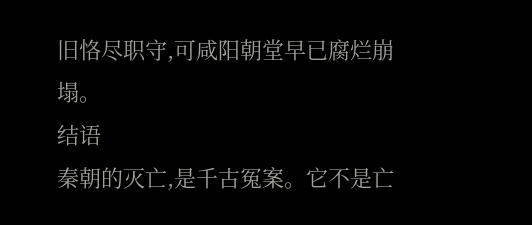旧恪尽职守,可咸阳朝堂早已腐烂崩塌。
结语
秦朝的灭亡,是千古冤案。它不是亡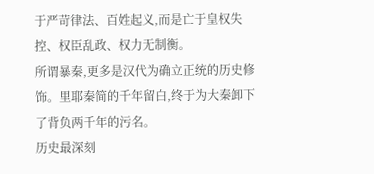于严苛律法、百姓起义,而是亡于皇权失控、权臣乱政、权力无制衡。
所谓暴秦,更多是汉代为确立正统的历史修饰。里耶秦简的千年留白,终于为大秦卸下了背负两千年的污名。
历史最深刻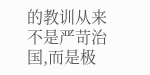的教训从来不是严苛治国,而是极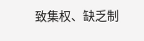致集权、缺乏制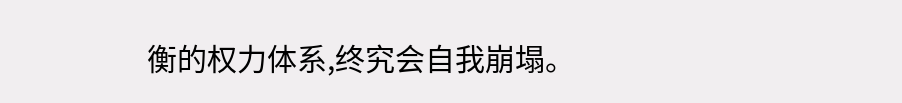衡的权力体系,终究会自我崩塌。